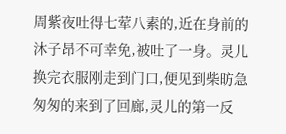周紫夜吐得七荤八素的,近在身前的沐子昂不可幸免,被吐了一身。灵儿换完衣服刚走到门口,便见到柴昉急匆匆的来到了回廊,灵儿的第一反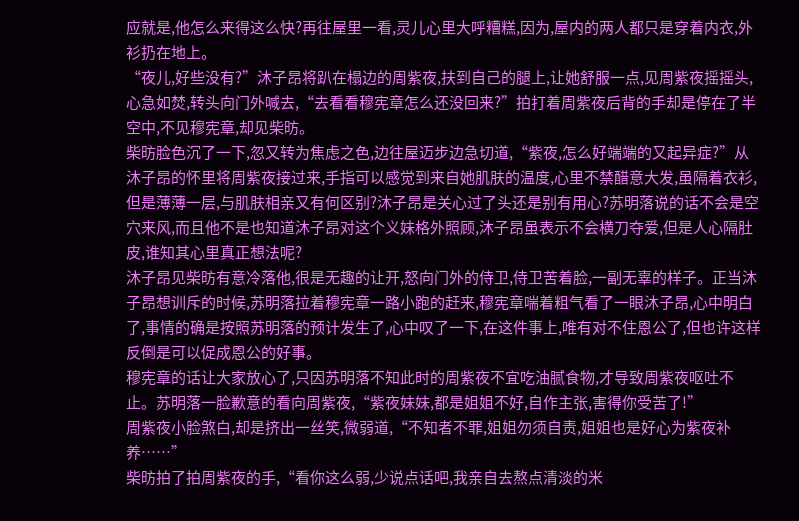应就是,他怎么来得这么快?再往屋里一看,灵儿心里大呼糟糕,因为,屋内的两人都只是穿着内衣,外衫扔在地上。
“夜儿,好些没有?”沐子昂将趴在榻边的周紫夜,扶到自己的腿上,让她舒服一点,见周紫夜摇摇头,心急如焚,转头向门外喊去,“去看看穆宪章怎么还没回来?”拍打着周紫夜后背的手却是停在了半空中,不见穆宪章,却见柴昉。
柴昉脸色沉了一下,忽又转为焦虑之色,边往屋迈步边急切道,“紫夜,怎么好端端的又起异症?”从沐子昂的怀里将周紫夜接过来,手指可以感觉到来自她肌肤的温度,心里不禁醋意大发,虽隔着衣衫,但是薄薄一层,与肌肤相亲又有何区别?沐子昂是关心过了头还是别有用心?苏明落说的话不会是空穴来风,而且他不是也知道沐子昂对这个义妹格外照顾,沐子昂虽表示不会横刀夺爱,但是人心隔肚皮,谁知其心里真正想法呢?
沐子昂见柴昉有意冷落他,很是无趣的让开,怒向门外的侍卫,侍卫苦着脸,一副无辜的样子。正当沐子昂想训斥的时候,苏明落拉着穆宪章一路小跑的赶来,穆宪章喘着粗气看了一眼沐子昂,心中明白了,事情的确是按照苏明落的预计发生了,心中叹了一下,在这件事上,唯有对不住恩公了,但也许这样反倒是可以促成恩公的好事。
穆宪章的话让大家放心了,只因苏明落不知此时的周紫夜不宜吃油腻食物,才导致周紫夜呕吐不止。苏明落一脸歉意的看向周紫夜,“紫夜妹妹,都是姐姐不好,自作主张,害得你受苦了!”
周紫夜小脸煞白,却是挤出一丝笑,微弱道,“不知者不罪,姐姐勿须自责,姐姐也是好心为紫夜补养……”
柴昉拍了拍周紫夜的手,“看你这么弱,少说点话吧,我亲自去熬点清淡的米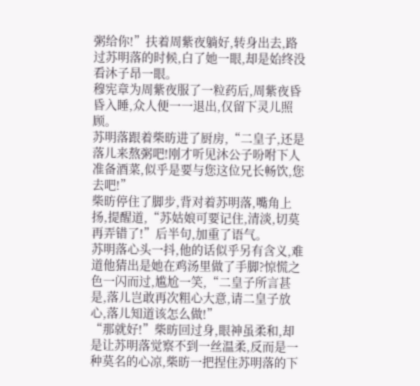粥给你!”扶着周紫夜躺好,转身出去,路过苏明落的时候,白了她一眼,却是始终没看沐子昂一眼。
穆宪章为周紫夜服了一粒药后,周紫夜昏昏入睡,众人便一一退出,仅留下灵儿照顾。
苏明落跟着柴昉进了厨房,“二皇子,还是落儿来熬粥吧!刚才听见沐公子吩咐下人准备酒菜,似乎是要与您这位兄长畅饮,您去吧!”
柴昉停住了脚步,背对着苏明落,嘴角上扬,提醒道,“苏姑娘可要记住,清淡,切莫再弄错了!”后半句,加重了语气。
苏明落心头一抖,他的话似乎另有含义,难道他猜出是她在鸡汤里做了手脚?惊慌之色一闪而过,尴尬一笑,“二皇子所言甚是,落儿岂敢再次粗心大意,请二皇子放心,落儿知道该怎么做!”
“那就好!”柴昉回过身,眼神虽柔和,却是让苏明落觉察不到一丝温柔,反而是一种莫名的心凉,柴昉一把捏住苏明落的下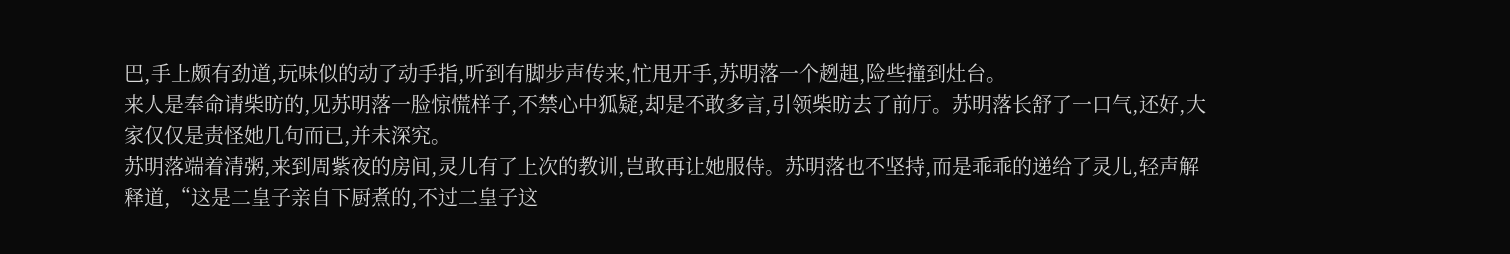巴,手上颇有劲道,玩味似的动了动手指,听到有脚步声传来,忙甩开手,苏明落一个趔趄,险些撞到灶台。
来人是奉命请柴昉的,见苏明落一脸惊慌样子,不禁心中狐疑,却是不敢多言,引领柴昉去了前厅。苏明落长舒了一口气,还好,大家仅仅是责怪她几句而已,并未深究。
苏明落端着清粥,来到周紫夜的房间,灵儿有了上次的教训,岂敢再让她服侍。苏明落也不坚持,而是乖乖的递给了灵儿,轻声解释道,“这是二皇子亲自下厨煮的,不过二皇子这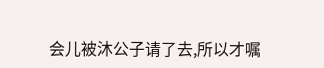会儿被沐公子请了去,所以才嘱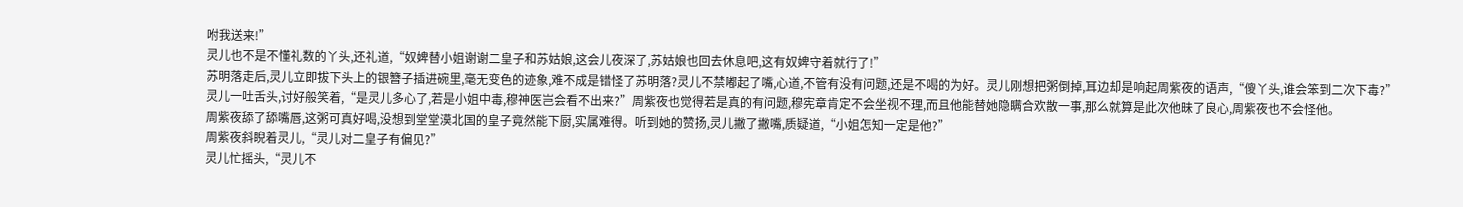咐我送来!”
灵儿也不是不懂礼数的丫头,还礼道,“奴婢替小姐谢谢二皇子和苏姑娘,这会儿夜深了,苏姑娘也回去休息吧,这有奴婢守着就行了!”
苏明落走后,灵儿立即拔下头上的银簪子插进碗里,毫无变色的迹象,难不成是错怪了苏明落?灵儿不禁嘟起了嘴,心道,不管有没有问题,还是不喝的为好。灵儿刚想把粥倒掉,耳边却是响起周紫夜的语声,“傻丫头,谁会笨到二次下毒?”
灵儿一吐舌头,讨好般笑着,“是灵儿多心了,若是小姐中毒,穆神医岂会看不出来?”周紫夜也觉得若是真的有问题,穆宪章肯定不会坐视不理,而且他能替她隐瞒合欢散一事,那么就算是此次他昧了良心,周紫夜也不会怪他。
周紫夜舔了舔嘴唇,这粥可真好喝,没想到堂堂漠北国的皇子竟然能下厨,实属难得。听到她的赞扬,灵儿撇了撇嘴,质疑道,“小姐怎知一定是他?”
周紫夜斜睨着灵儿,“灵儿对二皇子有偏见?”
灵儿忙摇头,“灵儿不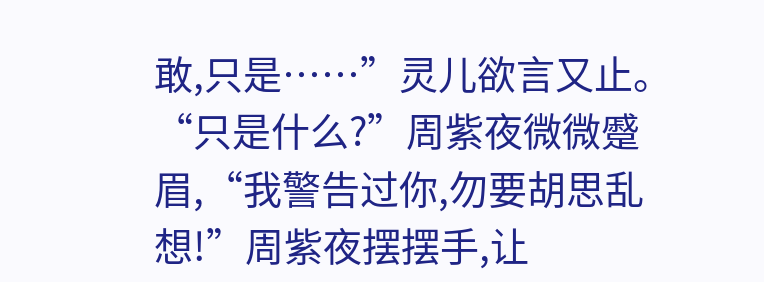敢,只是……”灵儿欲言又止。
“只是什么?”周紫夜微微蹙眉,“我警告过你,勿要胡思乱想!”周紫夜摆摆手,让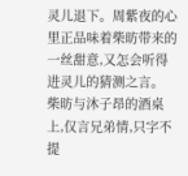灵儿退下。周紫夜的心里正品味着柴昉带来的一丝甜意,又怎会听得进灵儿的猜测之言。
柴昉与沐子昂的酒桌上,仅言兄弟情,只字不提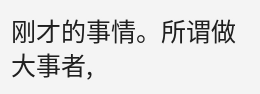刚才的事情。所谓做大事者,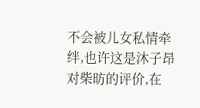不会被儿女私情牵绊,也许这是沐子昂对柴昉的评价,在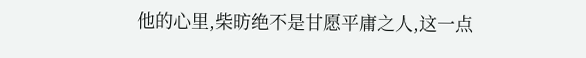他的心里,柴昉绝不是甘愿平庸之人,这一点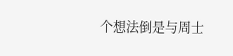个想法倒是与周士